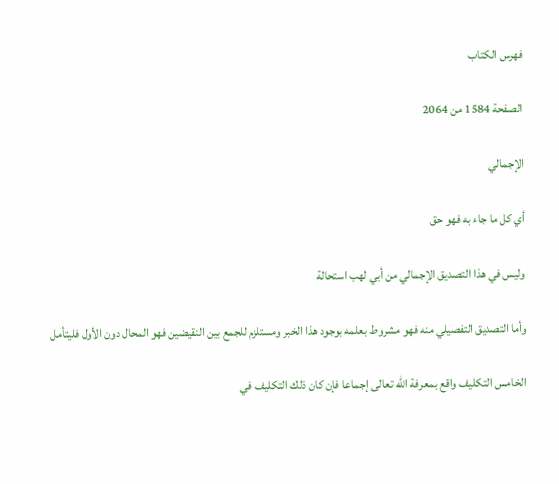فهرس الكتاب

الصفحة 1584 من 2064

الإجمالي

أي كل ما جاء به فهو حق

وليس في هذا التصديق الإجمالي من أبي لهب استحالة

وأما التصديق التفصيلي منه فهو مشروط بعلمه بوجود هذا الخبر ومستلزم للجمع بين النقيضين فهو المحال دون الأول فليتأمل

الخامس التكليف واقع بمعرفة الله تعالى إجماعا فإن كان ذلك التكليف في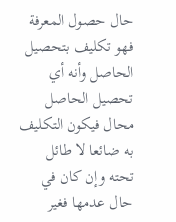حال حصول المعرفة فهو تكليف بتحصيل الحاصل وأنه أي تحصيل الحاصل محال فيكون التكليف به ضائعا لا طائل تحته وإن كان في حال عدمها فغير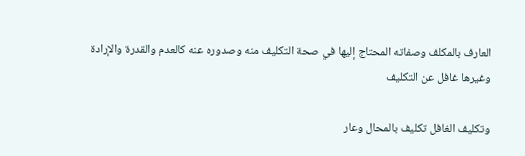العارف بالمكلف وصفاته المحتاج إليها في صحة التكليف منه وصدوره عنه كالعدم والقدرة والإرادة وغيرها غافل عن التكليف

وتكليف الغافل تكليف بالمحال وعار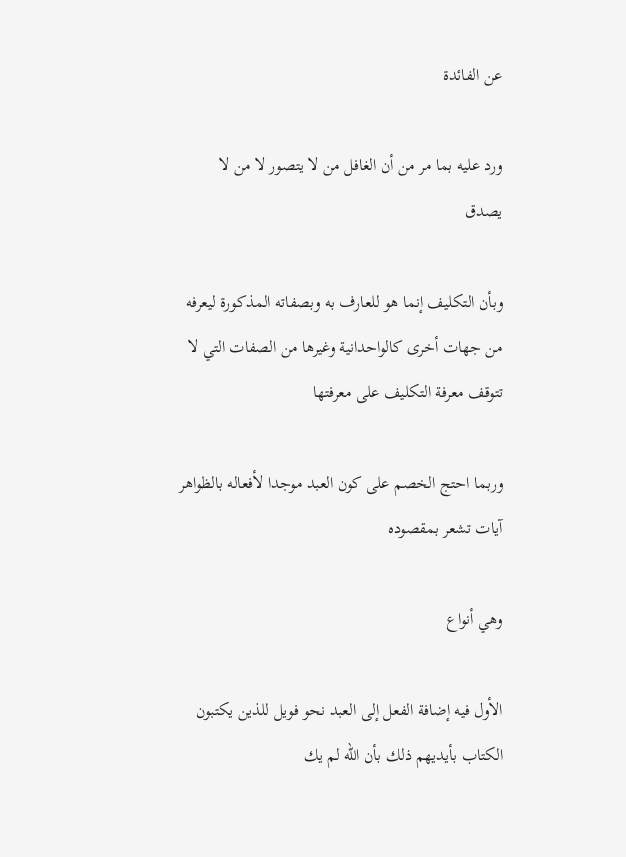عن الفائدة

ورد عليه بما مر من أن الغافل من لا يتصور لا من لا يصدق

وبأن التكليف إنما هو للعارف به وبصفاته المذكورة ليعرفه من جهات أخرى كالواحدانية وغيرها من الصفات التي لا تتوقف معرفة التكليف على معرفتها

وربما احتج الخصم على كون العبد موجدا لأفعاله بالظواهر آيات تشعر بمقصوده

وهي أنواع

الأول فيه إضافة الفعل إلى العبد نحو فويل للذين يكتبون الكتاب بأيديهم ذلك بأن الله لم يك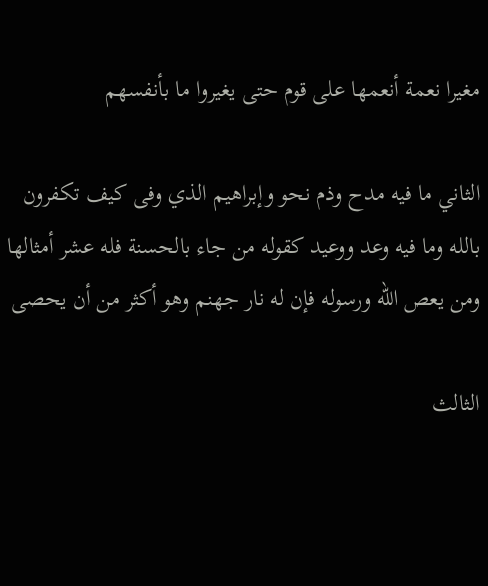مغيرا نعمة أنعمها على قوم حتى يغيروا ما بأنفسهم

الثاني ما فيه مدح وذم نحو وإبراهيم الذي وفى كيف تكفرون بالله وما فيه وعد ووعيد كقوله من جاء بالحسنة فله عشر أمثالها ومن يعص الله ورسوله فإن له نار جهنم وهو أكثر من أن يحصى

الثالث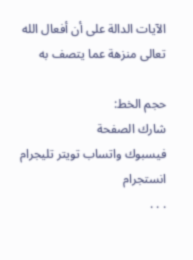الآيات الدالة على أن أفعال الله تعالى منزهة عما يتصف به

حجم الخط:
شارك الصفحة
فيسبوك واتساب تويتر تليجرام انستجرام
. . .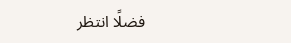فضلًا انتظر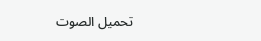تحميل الصوت